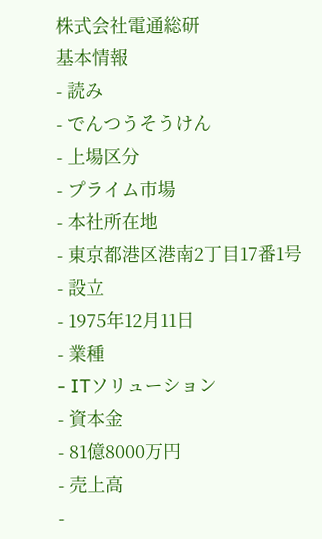株式会社電通総研
基本情報
- 読み
- でんつうそうけん
- 上場区分
- プライム市場
- 本社所在地
- 東京都港区港南2丁目17番1号
- 設立
- 1975年12月11日
- 業種
- ITソリューション
- 資本金
- 81億8000万円
- 売上高
-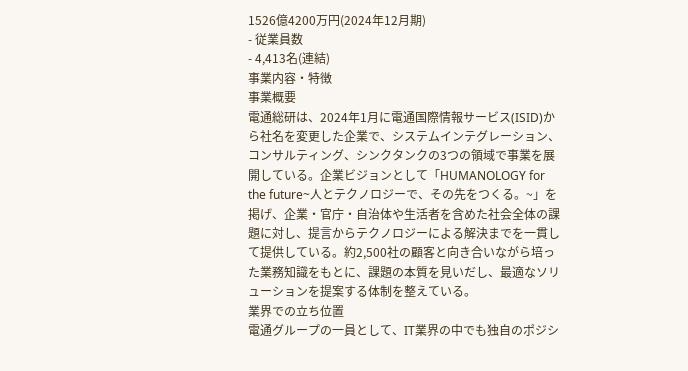1526億4200万円(2024年12月期)
- 従業員数
- 4,413名(連結)
事業内容・特徴
事業概要
電通総研は、2024年1月に電通国際情報サービス(ISID)から社名を変更した企業で、システムインテグレーション、コンサルティング、シンクタンクの3つの領域で事業を展開している。企業ビジョンとして「HUMANOLOGY for the future~人とテクノロジーで、その先をつくる。~」を掲げ、企業・官庁・自治体や生活者を含めた社会全体の課題に対し、提言からテクノロジーによる解決までを一貫して提供している。約2,500社の顧客と向き合いながら培った業務知識をもとに、課題の本質を見いだし、最適なソリューションを提案する体制を整えている。
業界での立ち位置
電通グループの一員として、IT業界の中でも独自のポジシ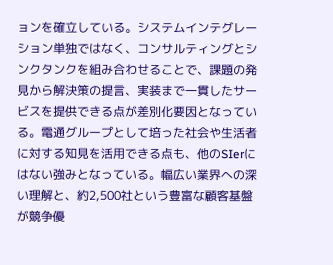ョンを確立している。システムインテグレーション単独ではなく、コンサルティングとシンクタンクを組み合わせることで、課題の発見から解決策の提言、実装まで一貫したサービスを提供できる点が差別化要因となっている。電通グループとして培った社会や生活者に対する知見を活用できる点も、他のSIerにはない強みとなっている。幅広い業界への深い理解と、約2,500社という豊富な顧客基盤が競争優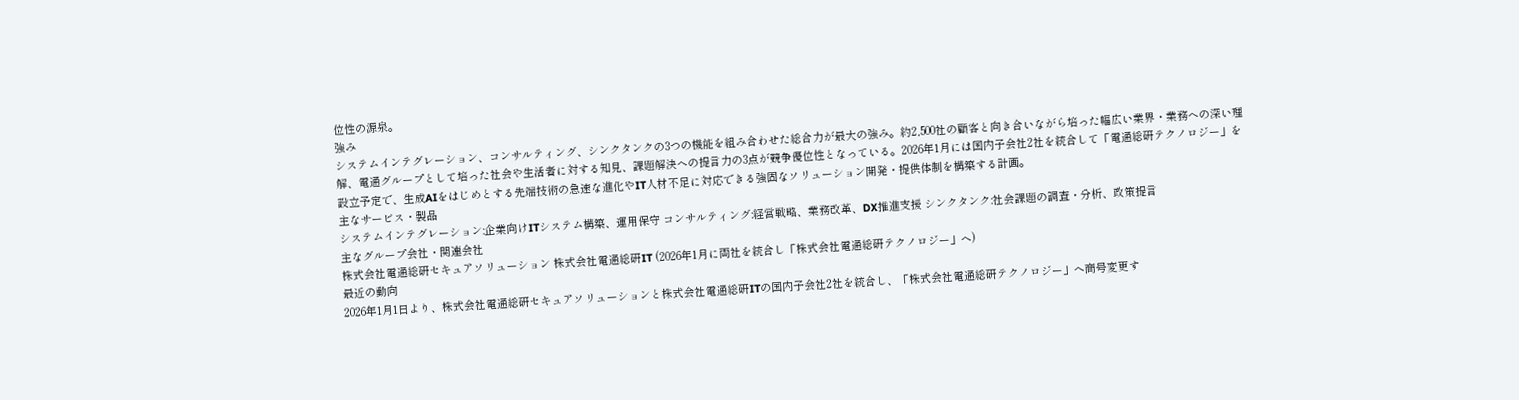位性の源泉。
強み
システムインテグレーション、コンサルティング、シンクタンクの3つの機能を組み合わせた総合力が最大の強み。約2,500社の顧客と向き合いながら培った幅広い業界・業務への深い理解、電通グループとして培った社会や生活者に対する知見、課題解決への提言力の3点が競争優位性となっている。2026年1月には国内子会社2社を統合して「電通総研テクノロジー」を設立予定で、生成AIをはじめとする先端技術の急速な進化やIT人材不足に対応できる強固なソリューション開発・提供体制を構築する計画。
主なサービス・製品
システムインテグレーション:企業向けITシステム構築、運用保守 コンサルティング:経営戦略、業務改革、DX推進支援 シンクタンク:社会課題の調査・分析、政策提言
主なグループ会社・関連会社
株式会社電通総研セキュアソリューション 株式会社電通総研IT (2026年1月に両社を統合し「株式会社電通総研テクノロジー」へ)
最近の動向
2026年1月1日より、株式会社電通総研セキュアソリューションと株式会社電通総研ITの国内子会社2社を統合し、「株式会社電通総研テクノロジー」へ商号変更す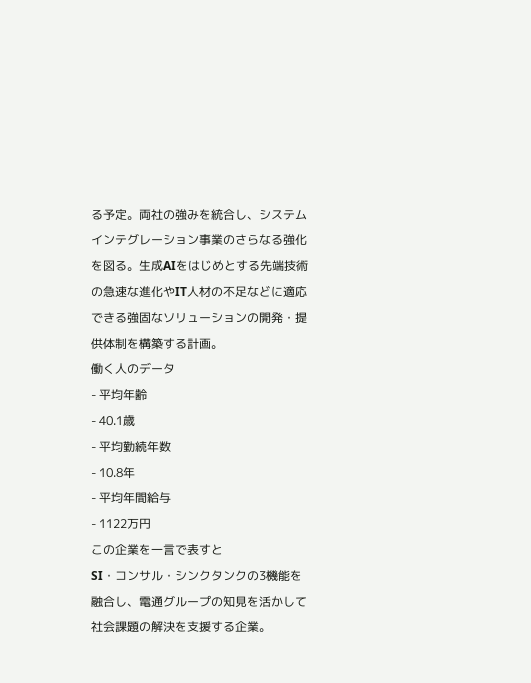る予定。両社の強みを統合し、システムインテグレーション事業のさらなる強化を図る。生成AIをはじめとする先端技術の急速な進化やIT人材の不足などに適応できる強固なソリューションの開発・提供体制を構築する計画。
働く人のデータ
- 平均年齢
- 40.1歳
- 平均勤続年数
- 10.8年
- 平均年間給与
- 1122万円
この企業を一言で表すと
SI・コンサル・シンクタンクの3機能を融合し、電通グループの知見を活かして社会課題の解決を支援する企業。